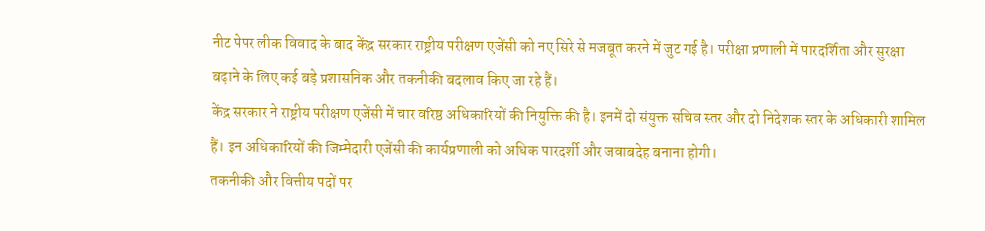नीट पेपर लीक विवाद के बाद केंद्र सरकार राष्ट्रीय परीक्षण एजेंसी को नए सिरे से मजबूत करने में जुट गई है। परीक्षा प्रणाली में पारदर्शिता और सुरक्षा बढ़ाने के लिए कई बड़े प्रशासनिक और तकनीकी बदलाव किए जा रहे हैं।
केंद्र सरकार ने राष्ट्रीय परीक्षण एजेंसी में चार वरिष्ठ अधिकारियों की नियुक्ति की है। इनमें दो संयुक्त सचिव स्तर और दो निदेशक स्तर के अधिकारी शामिल हैं। इन अधिकारियों की जिम्मेदारी एजेंसी की कार्यप्रणाली को अधिक पारदर्शी और जवाबदेह बनाना होगी।
तकनीकी और वित्तीय पदों पर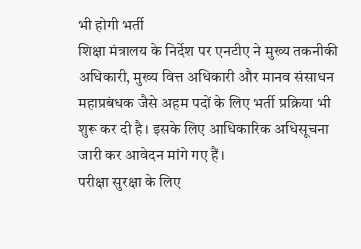भी होगी भर्ती
शिक्षा मंत्रालय के निर्देश पर एनटीए ने मुख्य तकनीकी अधिकारी, मुख्य वित्त अधिकारी और मानव संसाधन महाप्रबंधक जैसे अहम पदों के लिए भर्ती प्रक्रिया भी शुरू कर दी है। इसके लिए आधिकारिक अधिसूचना जारी कर आवेदन मांगे गए हैं।
परीक्षा सुरक्षा के लिए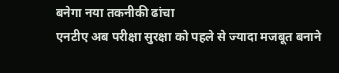बनेगा नया तकनीकी ढांचा
एनटीए अब परीक्षा सुरक्षा को पहले से ज्यादा मजबूत बनाने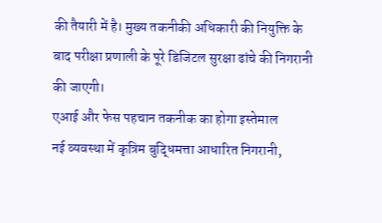की तैयारी में है। मुख्य तकनीकी अधिकारी की नियुक्ति के बाद परीक्षा प्रणाली के पूरे डिजिटल सुरक्षा ढांचे की निगरानी की जाएगी।
एआई और फेस पहचान तकनीक का होगा इस्तेमाल
नई व्यवस्था में कृत्रिम बुद्धिमत्ता आधारित निगरानी,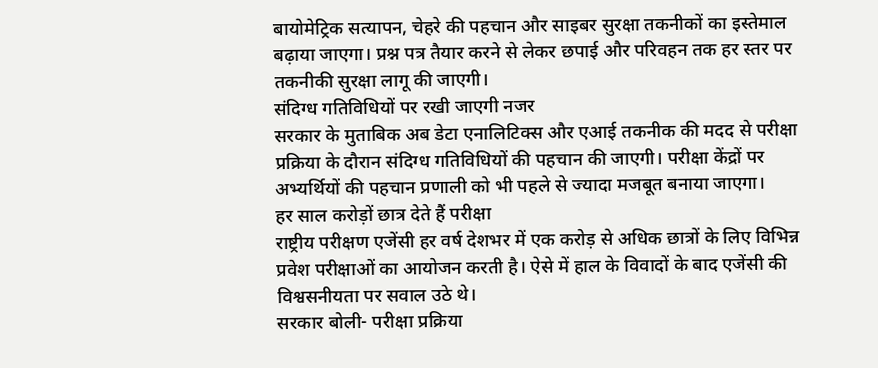बायोमेट्रिक सत्यापन, चेहरे की पहचान और साइबर सुरक्षा तकनीकों का इस्तेमाल बढ़ाया जाएगा। प्रश्न पत्र तैयार करने से लेकर छपाई और परिवहन तक हर स्तर पर तकनीकी सुरक्षा लागू की जाएगी।
संदिग्ध गतिविधियों पर रखी जाएगी नजर
सरकार के मुताबिक अब डेटा एनालिटिक्स और एआई तकनीक की मदद से परीक्षा प्रक्रिया के दौरान संदिग्ध गतिविधियों की पहचान की जाएगी। परीक्षा केंद्रों पर अभ्यर्थियों की पहचान प्रणाली को भी पहले से ज्यादा मजबूत बनाया जाएगा।
हर साल करोड़ों छात्र देते हैं परीक्षा
राष्ट्रीय परीक्षण एजेंसी हर वर्ष देशभर में एक करोड़ से अधिक छात्रों के लिए विभिन्न प्रवेश परीक्षाओं का आयोजन करती है। ऐसे में हाल के विवादों के बाद एजेंसी की विश्वसनीयता पर सवाल उठे थे।
सरकार बोली- परीक्षा प्रक्रिया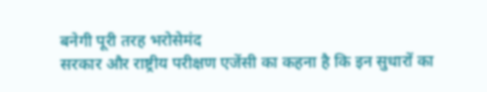बनेगी पूरी तरह भरोसेमंद
सरकार और राष्ट्रीय परीक्षण एजेंसी का कहना है कि इन सुधारों का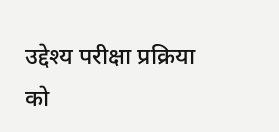उद्देश्य परीक्षा प्रक्रिया को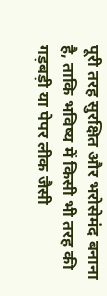पूरी तरह सुरक्षित और भरोसेमंद बनाना है, ताकि भविष्य में किसी भी तरह की गड़बड़ी या पेपर लीक जैसी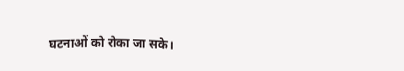घटनाओं को रोका जा सके।